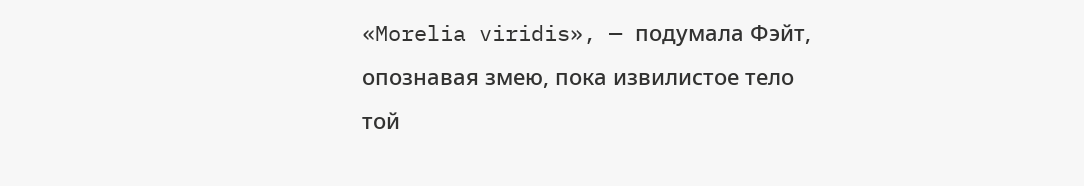«Morelia viridis», — подумала Фэйт, опознавая змею, пока извилистое тело той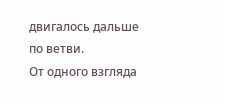двигалось дальше по ветви.
От одного взгляда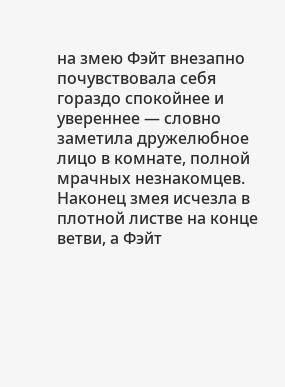на змею Фэйт внезапно почувствовала себя гораздо спокойнее и увереннее — словно заметила дружелюбное лицо в комнате, полной мрачных незнакомцев. Наконец змея исчезла в плотной листве на конце ветви, а Фэйт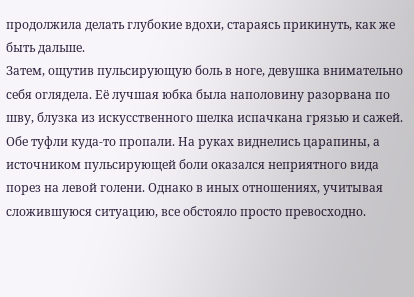продолжила делать глубокие вдохи, стараясь прикинуть, как же быть дальше.
Затем, ощутив пульсирующую боль в ноге, девушка внимательно себя оглядела. Её лучшая юбка была наполовину разорвана по шву, блузка из искусственного шелка испачкана грязью и сажей. Обе туфли куда-то пропали. На руках виднелись царапины, а источником пульсирующей боли оказался неприятного вида порез на левой голени. Однако в иных отношениях, учитывая сложившуюся ситуацию, все обстояло просто превосходно.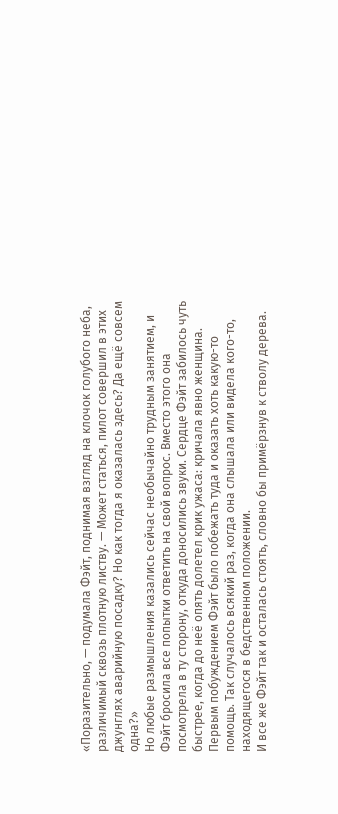«Поразительно, — подумала Фэйт, поднимая взгляд на клочок голубого неба, различимый сквозь плотную листву. — Может статься, пилот совершил в этих джунглях аварийную посадку? Но как тогда я оказалась здесь? Да ещё совсем одна?»
Но любые размышления казались сейчас необычайно трудным занятием, и Фэйт бросила все попытки ответить на свой вопрос. Вместо этого она посмотрела в ту сторону, откуда доносились звуки. Сердце Фэйт забилось чуть быстрее, когда до неё опять долетел крик ужаса: кричала явно женщина. Первым побуждением Фэйт было побежать туда и оказать хоть какую-то помощь. Так случалось всякий раз, когда она слышала или видела кого-то, находящегося в бедственном положении.
И все же Фэйт так и осталась стоять, словно бы примёрзнув к стволу дерева.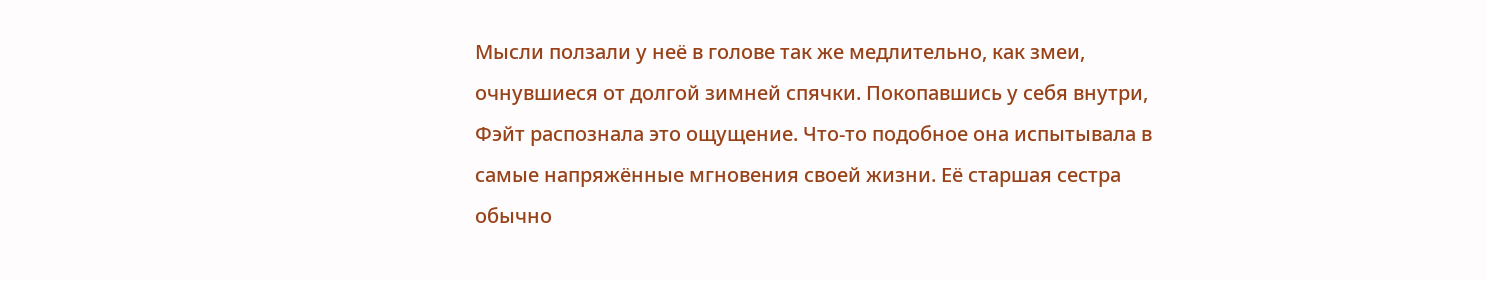Мысли ползали у неё в голове так же медлительно, как змеи, очнувшиеся от долгой зимней спячки. Покопавшись у себя внутри, Фэйт распознала это ощущение. Что-то подобное она испытывала в самые напряжённые мгновения своей жизни. Её старшая сестра обычно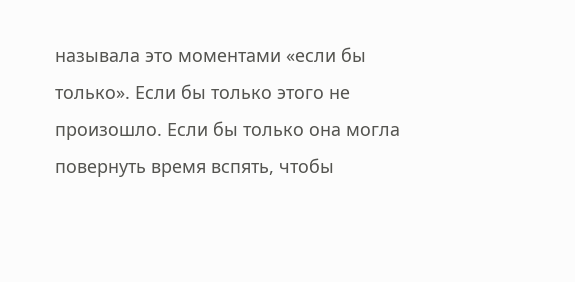называла это моментами «если бы только». Если бы только этого не произошло. Если бы только она могла повернуть время вспять, чтобы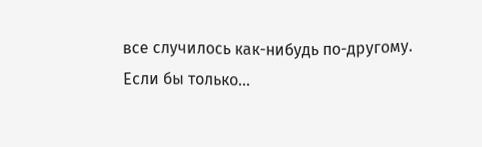все случилось как-нибудь по-другому. Если бы только…